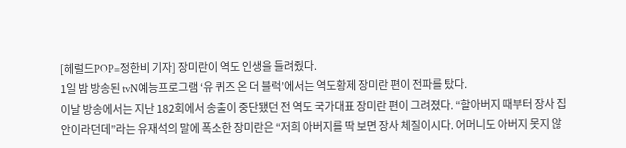[헤럴드POP=정한비 기자] 장미란이 역도 인생을 들려줬다.
1일 밤 방송된 tvN예능프로그램 ‘유 퀴즈 온 더 블럭’에서는 역도황제 장미란 편이 전파를 탔다.
이날 방송에서는 지난 182회에서 송출이 중단됐던 전 역도 국가대표 장미란 편이 그려졌다. “할아버지 때부터 장사 집안이라던데”라는 유재석의 말에 폭소한 장미란은 “저희 아버지를 딱 보면 장사 체질이시다. 어머니도 아버지 못지 않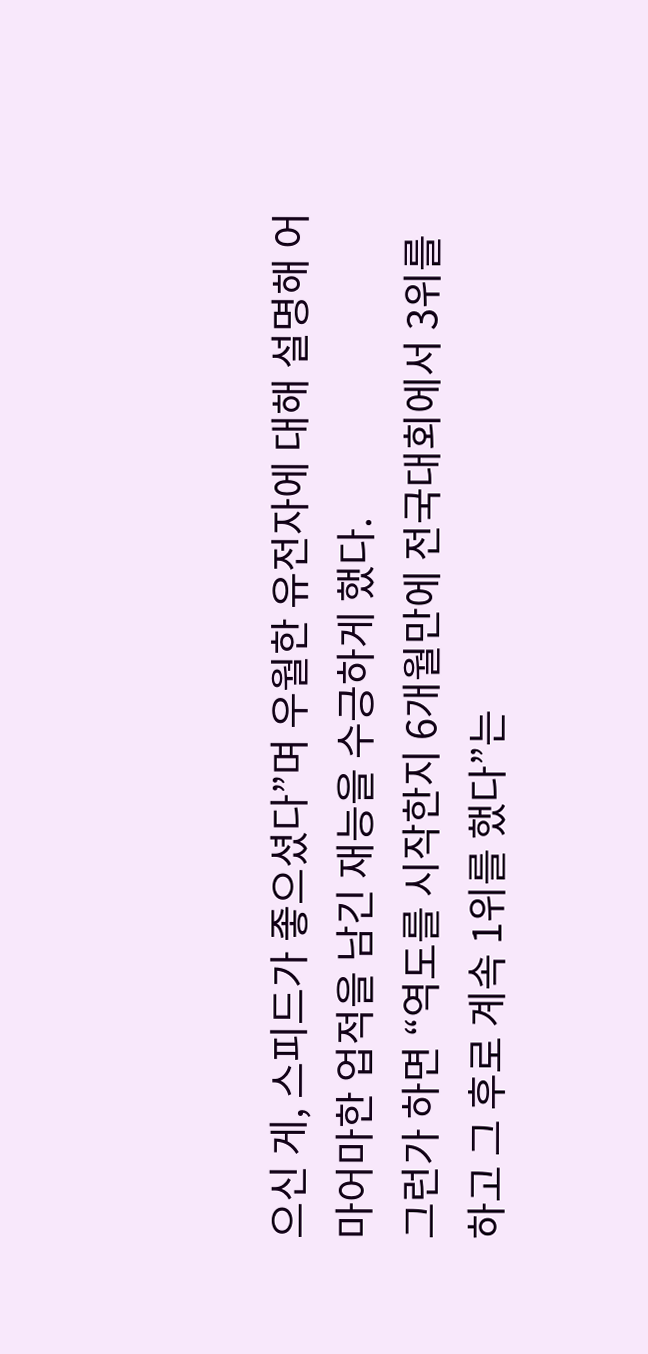으신 게, 스피드가 좋으셨다”며 우월한 유전자에 대해 설명해 어마어마한 업적을 남긴 재능을 수긍하게 했다.
그런가 하면 “역도를 시작한지 6개월만에 전국대회에서 3위를 하고 그 후로 계속 1위를 했다”는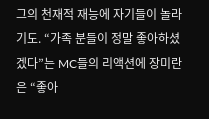그의 천재적 재능에 자기들이 놀라기도. “가족 분들이 정말 좋아하셨겠다”는 MC들의 리액션에 장미란은 “좋아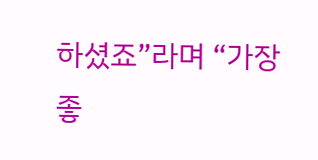하셨죠”라며 “가장 좋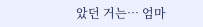았던 거는… 엄마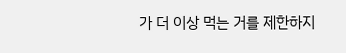가 더 이상 먹는 거를 제한하지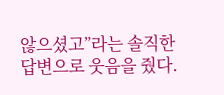않으셨고”라는 솔직한 답변으로 웃음을 줬다.